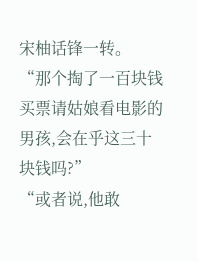宋柚话锋一转。
“那个掏了一百块钱买票请姑娘看电影的男孩,会在乎这三十块钱吗?”
“或者说,他敢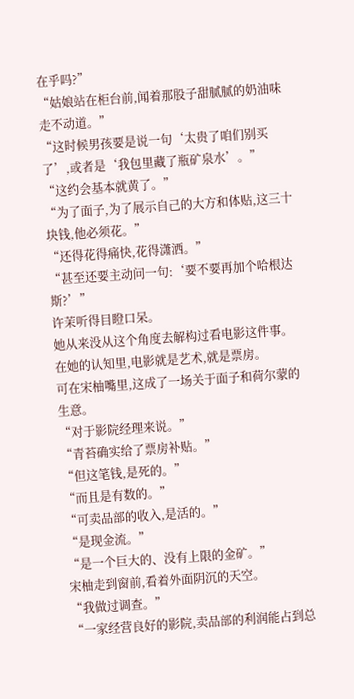在乎吗?”
“姑娘站在柜台前,闻着那股子甜腻腻的奶油味走不动道。”
“这时候男孩要是说一句‘太贵了咱们别买了’,或者是‘我包里藏了瓶矿泉水’。”
“这约会基本就黄了。”
“为了面子,为了展示自己的大方和体贴,这三十块钱,他必须花。”
“还得花得痛快,花得潇洒。”
“甚至还要主动问一句:‘要不要再加个哈根达斯?’”
许茉听得目瞪口呆。
她从来没从这个角度去解构过看电影这件事。
在她的认知里,电影就是艺术,就是票房。
可在宋柚嘴里,这成了一场关于面子和荷尔蒙的生意。
“对于影院经理来说。”
“青苔确实给了票房补贴。”
“但这笔钱,是死的。”
“而且是有数的。”
“可卖品部的收入,是活的。”
“是现金流。”
“是一个巨大的、没有上限的金矿。”
宋柚走到窗前,看着外面阴沉的天空。
“我做过调查。”
“一家经营良好的影院,卖品部的利润能占到总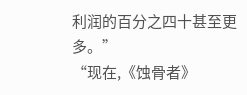利润的百分之四十甚至更多。”
“现在,《蚀骨者》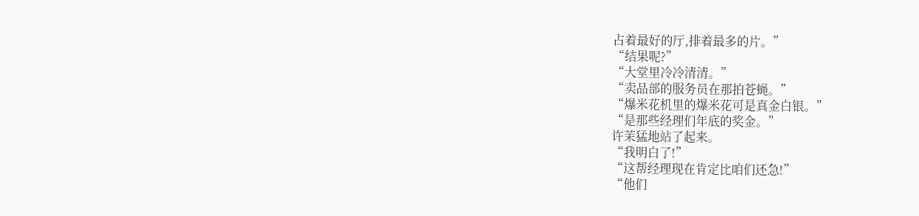占着最好的厅,排着最多的片。”
“结果呢?”
“大堂里冷冷清清。”
“卖品部的服务员在那拍苍蝇。”
“爆米花机里的爆米花可是真金白银。”
“是那些经理们年底的奖金。”
许茉猛地站了起来。
“我明白了!”
“这帮经理现在肯定比咱们还急!”
“他们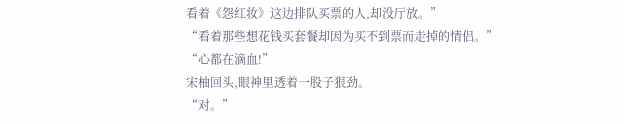看着《怨红妆》这边排队买票的人,却没厅放。”
“看着那些想花钱买套餐却因为买不到票而走掉的情侣。”
“心都在滴血!”
宋柚回头,眼神里透着一股子狠劲。
“对。”